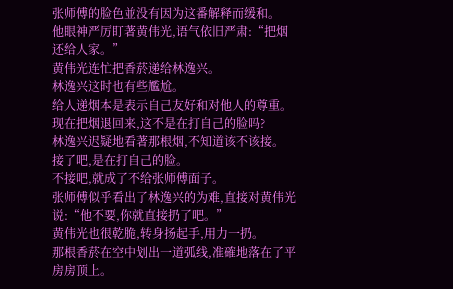张师傅的脸色並没有因为这番解释而缓和。
他眼神严厉盯著黄伟光,语气依旧严肃:“把烟还给人家。”
黄伟光连忙把香菸递给林逸兴。
林逸兴这时也有些尷尬。
给人递烟本是表示自己友好和对他人的尊重。
现在把烟退回来,这不是在打自己的脸吗?
林逸兴迟疑地看著那根烟,不知道该不该接。
接了吧,是在打自己的脸。
不接吧,就成了不给张师傅面子。
张师傅似乎看出了林逸兴的为难,直接对黄伟光说:“他不要,你就直接扔了吧。”
黄伟光也很乾脆,转身扬起手,用力一扔。
那根香菸在空中划出一道弧线,准確地落在了平房房顶上。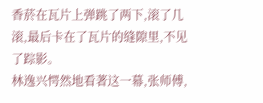香菸在瓦片上弹跳了两下,滚了几滚,最后卡在了瓦片的缝隙里,不见了踪影。
林逸兴愕然地看著这一幕,张师傅,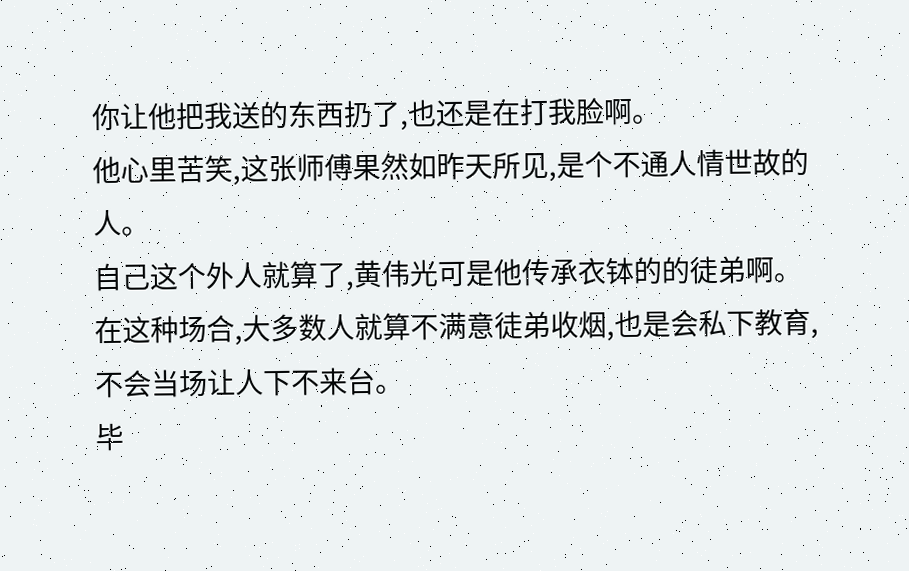你让他把我送的东西扔了,也还是在打我脸啊。
他心里苦笑,这张师傅果然如昨天所见,是个不通人情世故的人。
自己这个外人就算了,黄伟光可是他传承衣钵的的徒弟啊。
在这种场合,大多数人就算不满意徒弟收烟,也是会私下教育,不会当场让人下不来台。
毕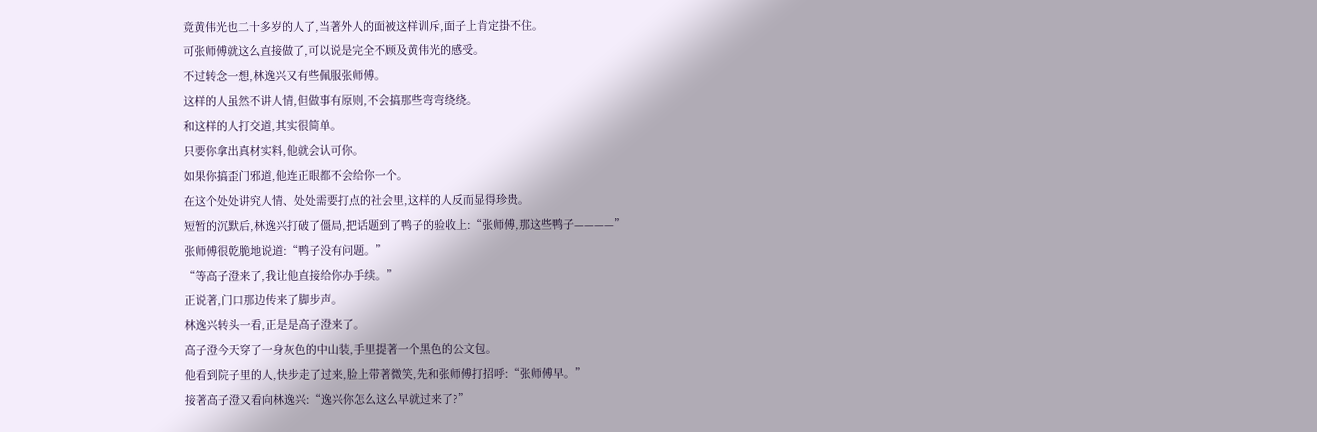竟黄伟光也二十多岁的人了,当著外人的面被这样训斥,面子上肯定掛不住。
可张师傅就这么直接做了,可以说是完全不顾及黄伟光的感受。
不过转念一想,林逸兴又有些佩服张师傅。
这样的人虽然不讲人情,但做事有原则,不会搞那些弯弯绕绕。
和这样的人打交道,其实很简单。
只要你拿出真材实料,他就会认可你。
如果你搞歪门邪道,他连正眼都不会给你一个。
在这个处处讲究人情、处处需要打点的社会里,这样的人反而显得珍贵。
短暂的沉默后,林逸兴打破了僵局,把话题到了鸭子的验收上:“张师傅,那这些鸭子————”
张师傅很乾脆地说道:“鸭子没有问题。”
“等高子澄来了,我让他直接给你办手续。”
正说著,门口那边传来了脚步声。
林逸兴转头一看,正是是高子澄来了。
高子澄今天穿了一身灰色的中山装,手里提著一个黑色的公文包。
他看到院子里的人,快步走了过来,脸上带著微笑,先和张师傅打招呼:“张师傅早。”
接著高子澄又看向林逸兴:“逸兴你怎么这么早就过来了?”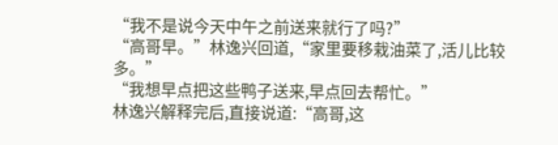“我不是说今天中午之前送来就行了吗?”
“高哥早。”林逸兴回道,“家里要移栽油菜了,活儿比较多。”
“我想早点把这些鸭子送来,早点回去帮忙。”
林逸兴解释完后,直接说道:“高哥,这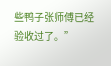些鸭子张师傅已经验收过了。”